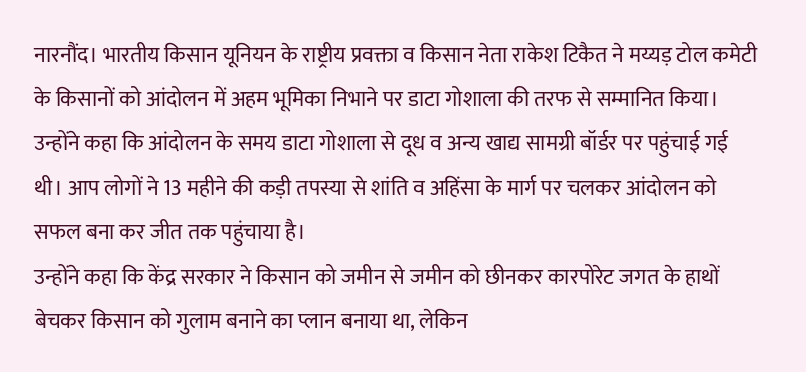नारनौंद। भारतीय किसान यूनियन के राष्ट्रीय प्रवक्ता व किसान नेता राकेश टिकैत ने मय्यड़ टोल कमेटी के किसानों को आंदोलन में अहम भूमिका निभाने पर डाटा गोशाला की तरफ से सम्मानित किया। उन्होंने कहा कि आंदोलन के समय डाटा गोशाला से दूध व अन्य खाद्य सामग्री बॉर्डर पर पहुंचाई गई थी। आप लोगों ने 13 महीने की कड़ी तपस्या से शांति व अहिंसा के मार्ग पर चलकर आंदोलन को सफल बना कर जीत तक पहुंचाया है।
उन्होंने कहा कि केंद्र सरकार ने किसान को जमीन से जमीन को छीनकर कारपोरेट जगत के हाथों बेचकर किसान को गुलाम बनाने का प्लान बनाया था, लेकिन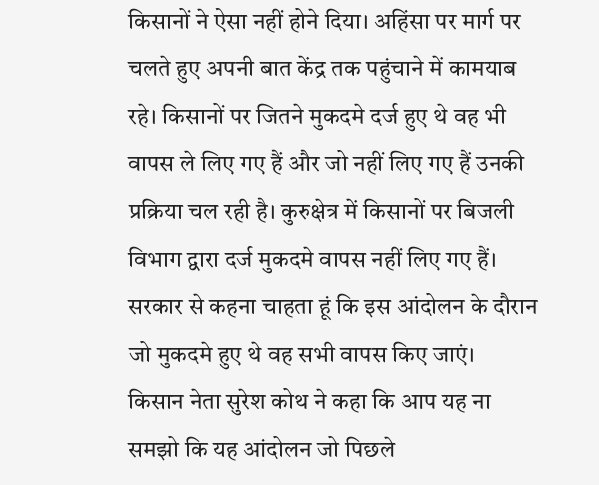किसानों ने ऐसा नहीं होने दिया। अहिंसा पर मार्ग पर चलते हुए अपनी बात केंद्र तक पहुंचाने में कामयाब रहे। किसानों पर जितने मुकदमे दर्ज हुए थे वह भी वापस ले लिए गए हैं और जो नहीं लिए गए हैं उनकी प्रक्रिया चल रही है। कुरुक्षेत्र में किसानों पर बिजली विभाग द्वारा दर्ज मुकदमे वापस नहीं लिए गए हैं। सरकार से कहना चाहता हूं कि इस आंदोलन के दौरान जो मुकदमे हुए थे वह सभी वापस किए जाएं।
किसान नेता सुरेश कोथ ने कहा कि आप यह ना समझो कि यह आंदोलन जो पिछले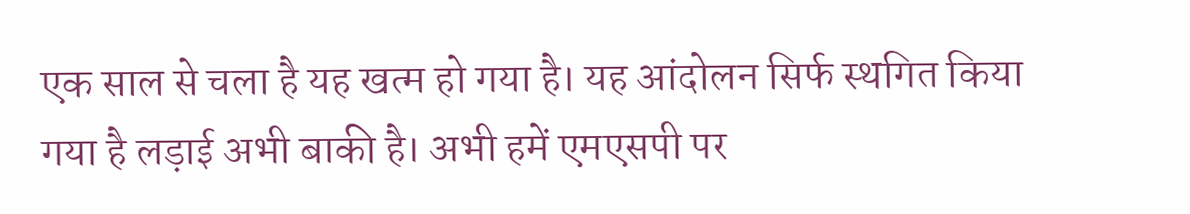एक साल से चला है यह खत्म हो गया है। यह आंदोलन सिर्फ स्थगित किया गया है लड़ाई अभी बाकी है। अभी हमें एमएसपी पर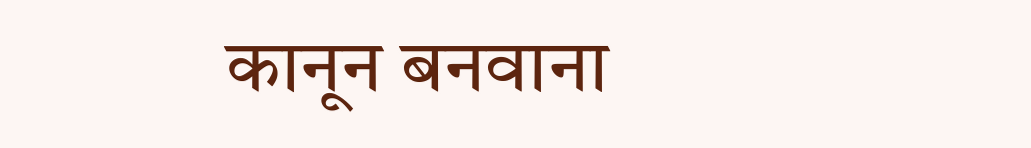कानून बनवाना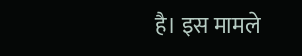है। इस मामले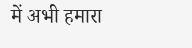में अभी हमारा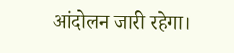आंदोलन जारी रहेगा।